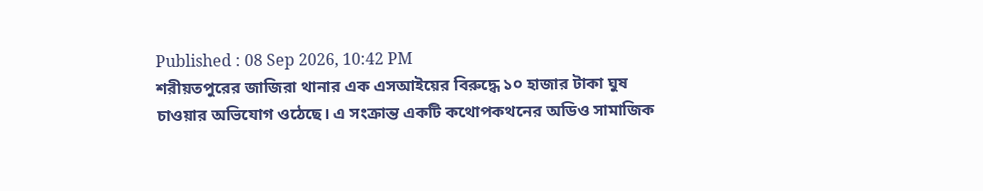Published : 08 Sep 2026, 10:42 PM
শরীয়তপুরের জাজিরা থানার এক এসআইয়ের বিরুদ্ধে ১০ হাজার টাকা ঘুষ চাওয়ার অভিযোগ ওঠেছে। এ সংক্রান্ত একটি কথোপকথনের অডিও সামাজিক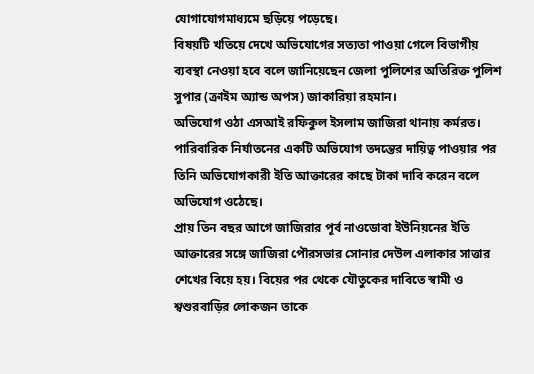যোগাযোগমাধ্যমে ছড়িয়ে পড়েছে।
বিষয়টি খতিয়ে দেখে অভিযোগের সত্যতা পাওয়া গেলে বিভাগীয় ব্যবস্থা নেওয়া হবে বলে জানিয়েছেন জেলা পুলিশের অতিরিক্ত পুলিশ সুপার (ক্রাইম অ্যান্ড অপস) জাকারিয়া রহমান।
অভিযোগ ওঠা এসআই রফিকুল ইসলাম জাজিরা থানায় কর্মরত। পারিবারিক নির্যাতনের একটি অভিযোগ তদন্তের দায়িত্ব পাওয়ার পর তিনি অভিযোগকারী ইতি আক্তারের কাছে টাকা দাবি করেন বলে অভিযোগ ওঠেছে।
প্রায় তিন বছর আগে জাজিরার পূর্ব নাওডোবা ইউনিয়নের ইতি আক্তারের সঙ্গে জাজিরা পৌরসভার সোনার দেউল এলাকার সাত্তার শেখের বিয়ে হয়। বিয়ের পর থেকে যৌতুকের দাবিতে স্বামী ও শ্বশুরবাড়ির লোকজন তাকে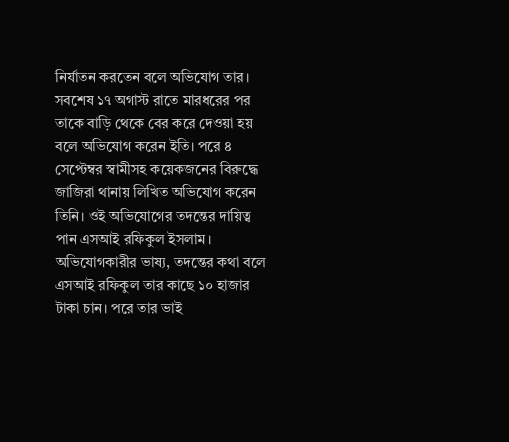নির্যাতন করতেন বলে অভিযোগ তার।
সবশেষ ১৭ অগাস্ট রাতে মারধরের পর তাকে বাড়ি থেকে বের করে দেওয়া হয় বলে অভিযোগ করেন ইতি। পরে ৪ সেপ্টেম্বর স্বামীসহ কয়েকজনের বিরুদ্ধে জাজিরা থানায় লিখিত অভিযোগ করেন তিনি। ওই অভিযোগের তদন্তের দায়িত্ব পান এসআই রফিকুল ইসলাম।
অভিযোগকারীর ভাষ্য, তদন্তের কথা বলে এসআই রফিকুল তার কাছে ১০ হাজার টাকা চান। পরে তার ভাই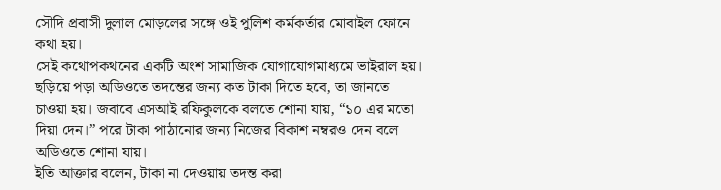সৌদি প্রবাসী দুলাল মোড়লের সঙ্গে ওই পুলিশ কর্মকর্তার মোবাইল ফোনে কথা হয়।
সেই কথোপকথনের একটি অংশ সামাজিক যোগাযোগমাধ্যমে ভাইরাল হয়।
ছড়িয়ে পড়া অডিওতে তদন্তের জন্য কত টাকা দিতে হবে, তা জানতে চাওয়া হয়। জবাবে এসআই রফিকুলকে বলতে শোনা যায়, “১০ এর মতো দিয়া দেন।” পরে টাকা পাঠানোর জন্য নিজের বিকাশ নম্বরও দেন বলে অডিওতে শোনা যায়।
ইতি আক্তার বলেন, টাকা না দেওয়ায় তদন্ত করা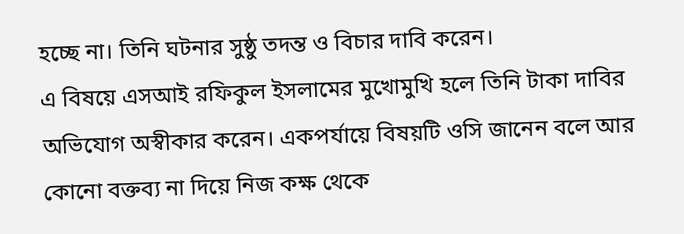হচ্ছে না। তিনি ঘটনার সুষ্ঠু তদন্ত ও বিচার দাবি করেন।
এ বিষয়ে এসআই রফিকুল ইসলামের মুখোমুখি হলে তিনি টাকা দাবির অভিযোগ অস্বীকার করেন। একপর্যায়ে বিষয়টি ওসি জানেন বলে আর কোনো বক্তব্য না দিয়ে নিজ কক্ষ থেকে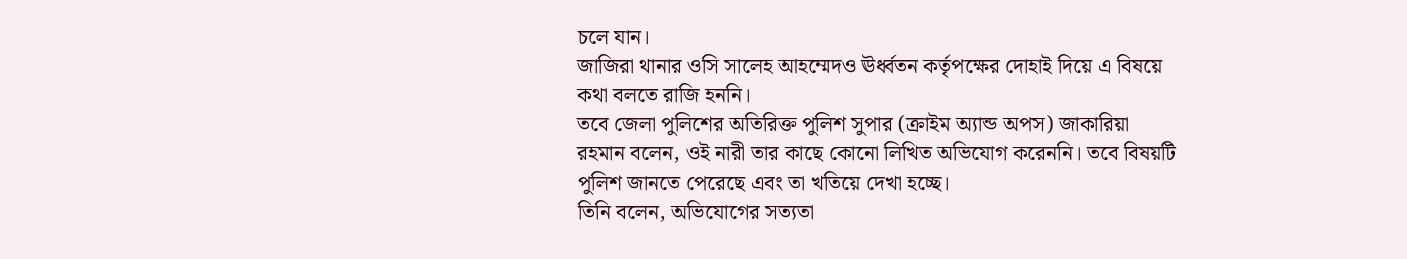চলে যান।
জাজিরা থানার ওসি সালেহ আহম্মেদও ঊর্ধ্বতন কর্তৃপক্ষের দোহাই দিয়ে এ বিষয়ে কথা বলতে রাজি হননি।
তবে জেলা পুলিশের অতিরিক্ত পুলিশ সুপার (ক্রাইম অ্যান্ড অপস) জাকারিয়া রহমান বলেন, ওই নারী তার কাছে কোনো লিখিত অভিযোগ করেননি। তবে বিষয়টি পুলিশ জানতে পেরেছে এবং তা খতিয়ে দেখা হচ্ছে।
তিনি বলেন, অভিযোগের সত্যতা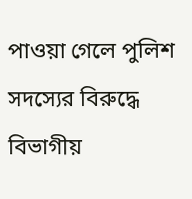পাওয়া গেলে পুলিশ সদস্যের বিরুদ্ধে বিভাগীয়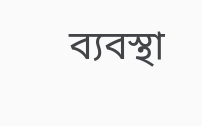ব্যবস্থা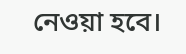নেওয়া হবে।